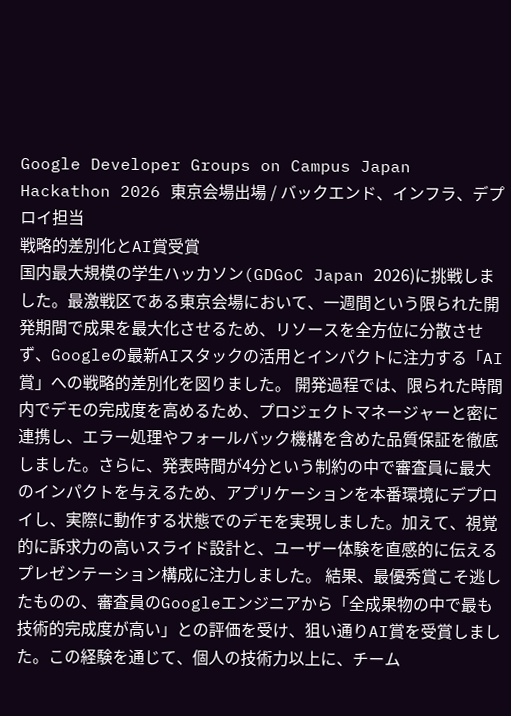Google Developer Groups on Campus Japan Hackathon 2026 東京会場出場 / バックエンド、インフラ、デプロイ担当
戦略的差別化とAI賞受賞
国内最大規模の学生ハッカソン(GDGoC Japan 2026)に挑戦しました。最激戦区である東京会場において、一週間という限られた開発期間で成果を最大化させるため、リソースを全方位に分散させず、Googleの最新AIスタックの活用とインパクトに注力する「AI賞」への戦略的差別化を図りました。 開発過程では、限られた時間内でデモの完成度を高めるため、プロジェクトマネージャーと密に連携し、エラー処理やフォールバック機構を含めた品質保証を徹底しました。さらに、発表時間が4分という制約の中で審査員に最大のインパクトを与えるため、アプリケーションを本番環境にデプロイし、実際に動作する状態でのデモを実現しました。加えて、視覚的に訴求力の高いスライド設計と、ユーザー体験を直感的に伝えるプレゼンテーション構成に注力しました。 結果、最優秀賞こそ逃したものの、審査員のGoogleエンジニアから「全成果物の中で最も技術的完成度が高い」との評価を受け、狙い通りAI賞を受賞しました。この経験を通じて、個人の技術力以上に、チーム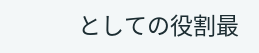としての役割最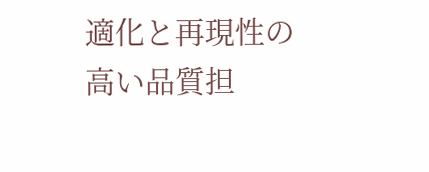適化と再現性の高い品質担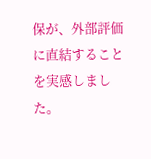保が、外部評価に直結することを実感しました。